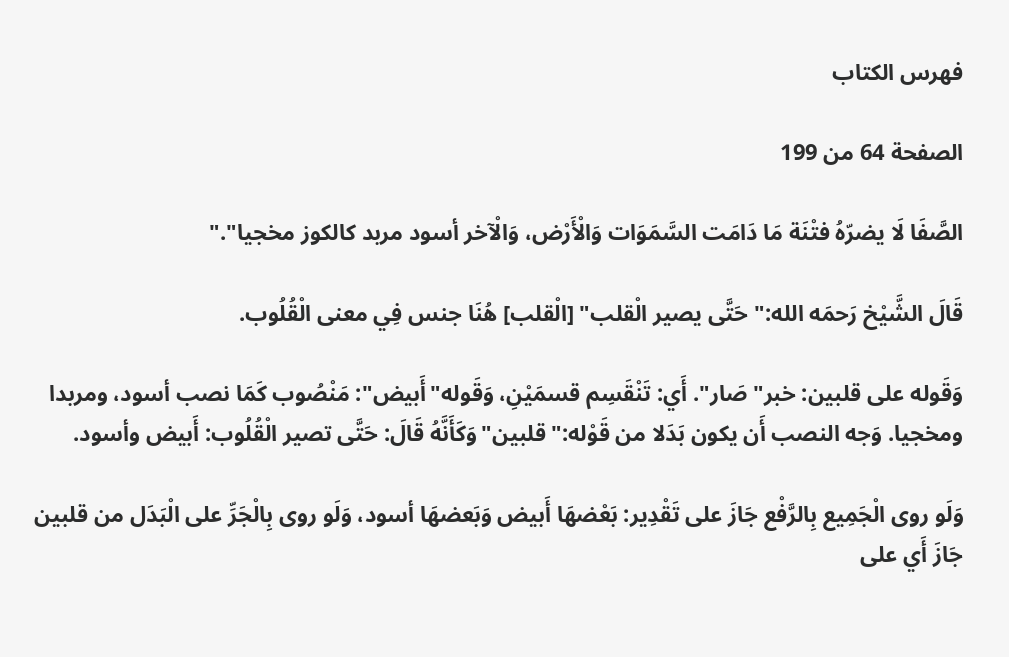فهرس الكتاب

الصفحة 64 من 199

الصَّفَا لَا يضرّهُ فتْنَة مَا دَامَت السَّمَوَات وَالْأَرْض، وَالْآخر أسود مربد كالكوز مخجيا"."

قَالَ الشَّيْخ رَحمَه الله:"حَتَّى يصير الْقلب" [الْقلب] هُنَا جنس فِي معنى الْقُلُوب.

وَقَوله على قلبين: خبر"صَار". أَي: تَنْقَسِم قسمَيْنِ، وَقَوله"أَبيض": مَنْصُوب كَمَا نصب أسود، ومربدا ومخجيا. وَجه النصب أَن يكون بَدَلا من قَوْله:"قلبين"وَكَأَنَّهُ قَالَ: حَتَّى تصير الْقُلُوب: أَبيض وأسود.

وَلَو روى الْجَمِيع بِالرَّفْع جَازَ على تَقْدِير: بَعْضهَا أَبيض وَبَعضهَا أسود، وَلَو روى بِالْجَرِّ على الْبَدَل من قلبين جَازَ أَي على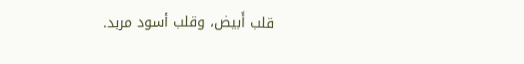قلب أَبيض، وقلب أسود مربد.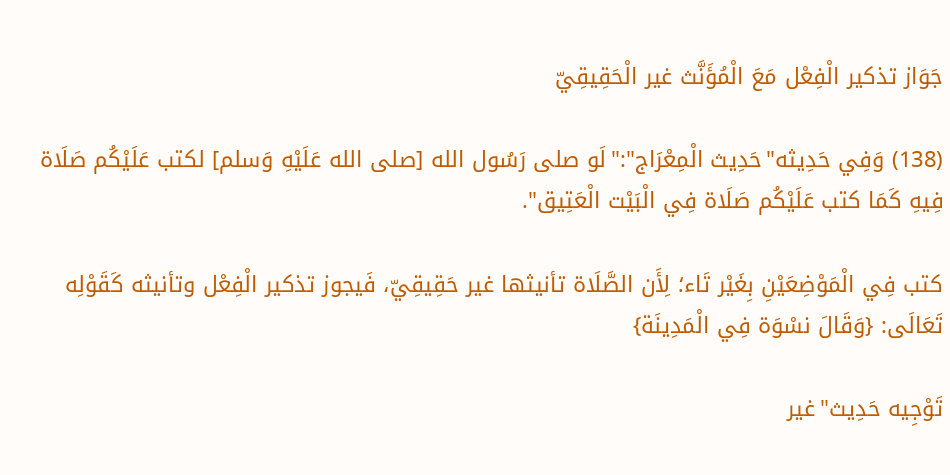جَوَاز تذكير الْفِعْل مَعَ الْمُؤَنَّث غير الْحَقِيقِيّ

(138) وَفِي حَدِيثه"حَدِيث الْمِعْرَاج":"لَو صلى رَسُول الله [صلى الله عَلَيْهِ وَسلم] لكتب عَلَيْكُم صَلَاة فِيهِ كَمَا كتب عَلَيْكُم صَلَاة فِي الْبَيْت الْعَتِيق".

كتب فِي الْمَوْضِعَيْنِ بِغَيْر تَاء؛ لِأَن الصَّلَاة تأنيثها غير حَقِيقِيّ، فَيجوز تذكير الْفِعْل وتأنيثه كَقَوْلِه تَعَالَى: {وَقَالَ نسْوَة فِي الْمَدِينَة}

تَوْجِيه حَدِيث"غير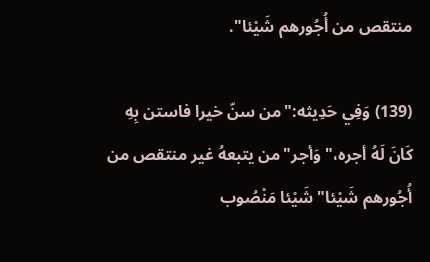منتقص من أُجُورهم شَيْئا".

(139) وَفِي حَدِيثه:"من سنّ خيرا فاستن بِهِ كَانَ لَهُ أجره،"وَأجر"من يتبعهُ غير منتقص من أُجُورهم شَيْئا"شَيْئا مَنْصُوب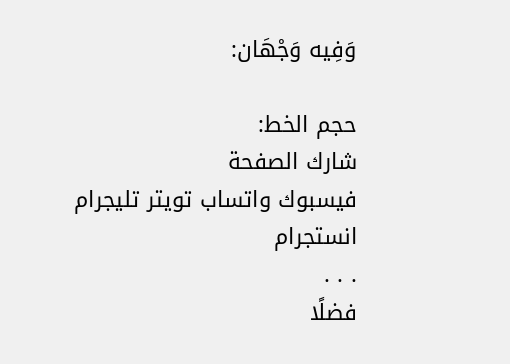وَفِيه وَجْهَان:

حجم الخط:
شارك الصفحة
فيسبوك واتساب تويتر تليجرام انستجرام
. . .
فضلًا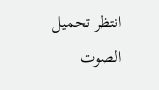انتظر تحميل الصوت